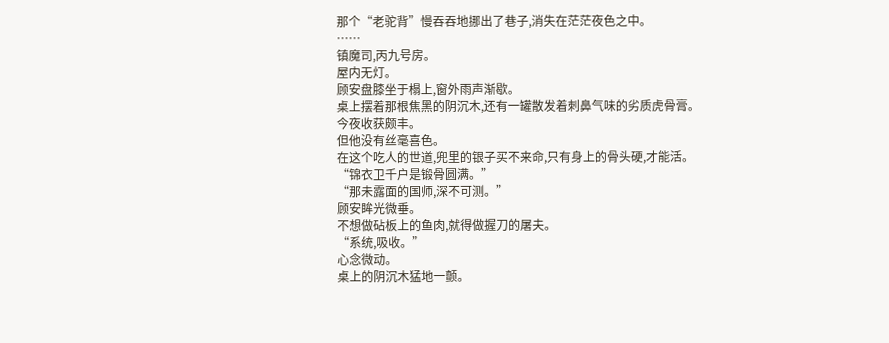那个“老驼背”慢吞吞地挪出了巷子,消失在茫茫夜色之中。
……
镇魔司,丙九号房。
屋内无灯。
顾安盘膝坐于榻上,窗外雨声渐歇。
桌上摆着那根焦黑的阴沉木,还有一罐散发着刺鼻气味的劣质虎骨膏。
今夜收获颇丰。
但他没有丝毫喜色。
在这个吃人的世道,兜里的银子买不来命,只有身上的骨头硬,才能活。
“锦衣卫千户是锻骨圆满。”
“那未露面的国师,深不可测。”
顾安眸光微垂。
不想做砧板上的鱼肉,就得做握刀的屠夫。
“系统,吸收。”
心念微动。
桌上的阴沉木猛地一颤。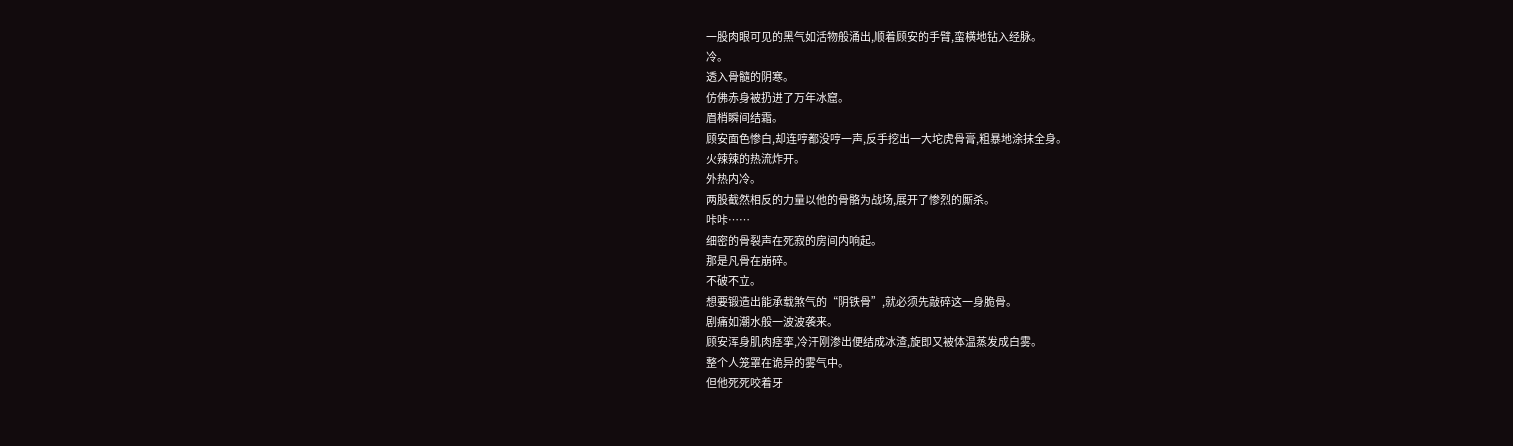一股肉眼可见的黑气如活物般涌出,顺着顾安的手臂,蛮横地钻入经脉。
冷。
透入骨髓的阴寒。
仿佛赤身被扔进了万年冰窟。
眉梢瞬间结霜。
顾安面色惨白,却连哼都没哼一声,反手挖出一大坨虎骨膏,粗暴地涂抹全身。
火辣辣的热流炸开。
外热内冷。
两股截然相反的力量以他的骨骼为战场,展开了惨烈的厮杀。
咔咔……
细密的骨裂声在死寂的房间内响起。
那是凡骨在崩碎。
不破不立。
想要锻造出能承载煞气的“阴铁骨”,就必须先敲碎这一身脆骨。
剧痛如潮水般一波波袭来。
顾安浑身肌肉痉挛,冷汗刚渗出便结成冰渣,旋即又被体温蒸发成白雾。
整个人笼罩在诡异的雾气中。
但他死死咬着牙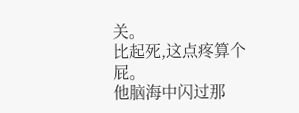关。
比起死,这点疼算个屁。
他脑海中闪过那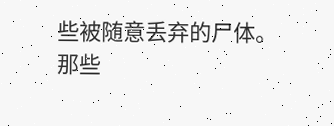些被随意丢弃的尸体。
那些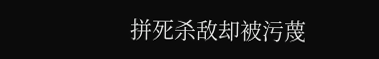拼死杀敌却被污蔑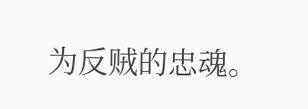为反贼的忠魂。